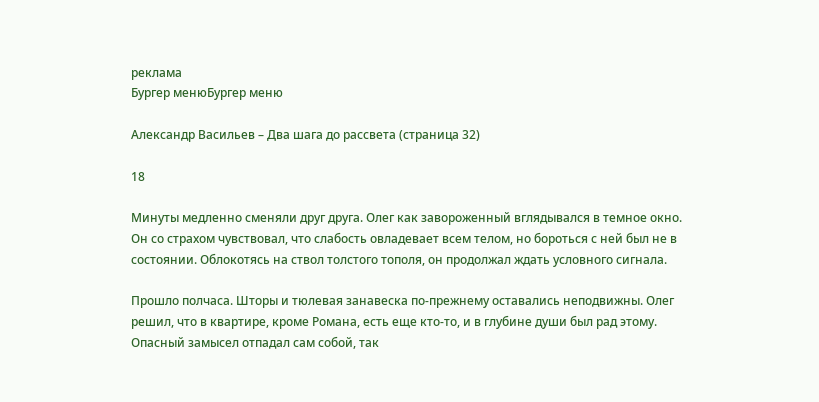реклама
Бургер менюБургер меню

Александр Васильев – Два шага до рассвета (страница 32)

18

Минуты медленно сменяли друг друга. Олег как завороженный вглядывался в темное окно. Он со страхом чувствовал, что слабость овладевает всем телом, но бороться с ней был не в состоянии. Облокотясь на ствол толстого тополя, он продолжал ждать условного сигнала.

Прошло полчаса. Шторы и тюлевая занавеска по-прежнему оставались неподвижны. Олег решил, что в квартире, кроме Романа, есть еще кто-то, и в глубине души был рад этому. Опасный замысел отпадал сам собой, так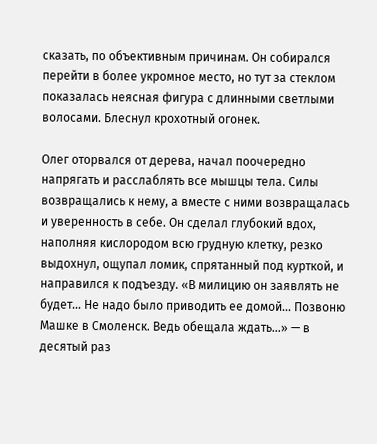сказать, по объективным причинам. Он собирался перейти в более укромное место, но тут за стеклом показалась неясная фигура с длинными светлыми волосами. Блеснул крохотный огонек.

Олег оторвался от дерева, начал поочередно напрягать и расслаблять все мышцы тела. Силы возвращались к нему, а вместе с ними возвращалась и уверенность в себе. Он сделал глубокий вдох, наполняя кислородом всю грудную клетку, резко выдохнул, ощупал ломик, спрятанный под курткой, и направился к подъезду. «В милицию он заявлять не будет… Не надо было приводить ее домой… Позвоню Машке в Смоленск. Ведь обещала ждать…» — в десятый раз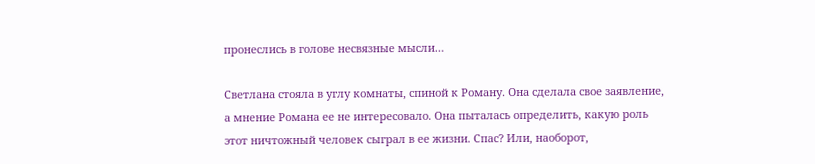пронеслись в голове несвязные мысли…

Светлана стояла в углу комнаты, спиной к Роману. Она сделала свое заявление, а мнение Романа ее не интересовало. Она пыталась определить, какую роль этот ничтожный человек сыграл в ее жизни. Спас? Или, наоборот,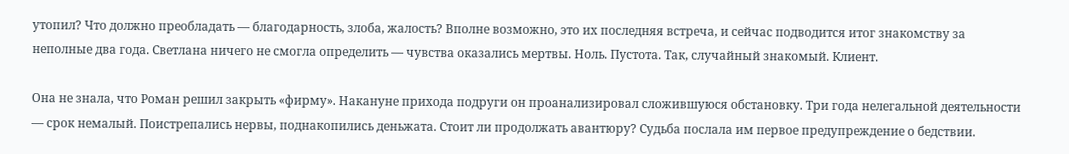утопил? Что должно преобладать — благодарность, злоба, жалость? Вполне возможно, это их последняя встреча, и сейчас подводится итог знакомству за неполные два года. Светлана ничего не смогла определить — чувства оказались мертвы. Ноль. Пустота. Так, случайный знакомый. Клиент.

Она не знала, что Роман решил закрыть «фирму». Накануне прихода подруги он проанализировал сложившуюся обстановку. Три года нелегальной деятельности — срок немалый. Поистрепались нервы, поднакопились деньжата. Стоит ли продолжать авантюру? Судьба послала им первое предупреждение о бедствии.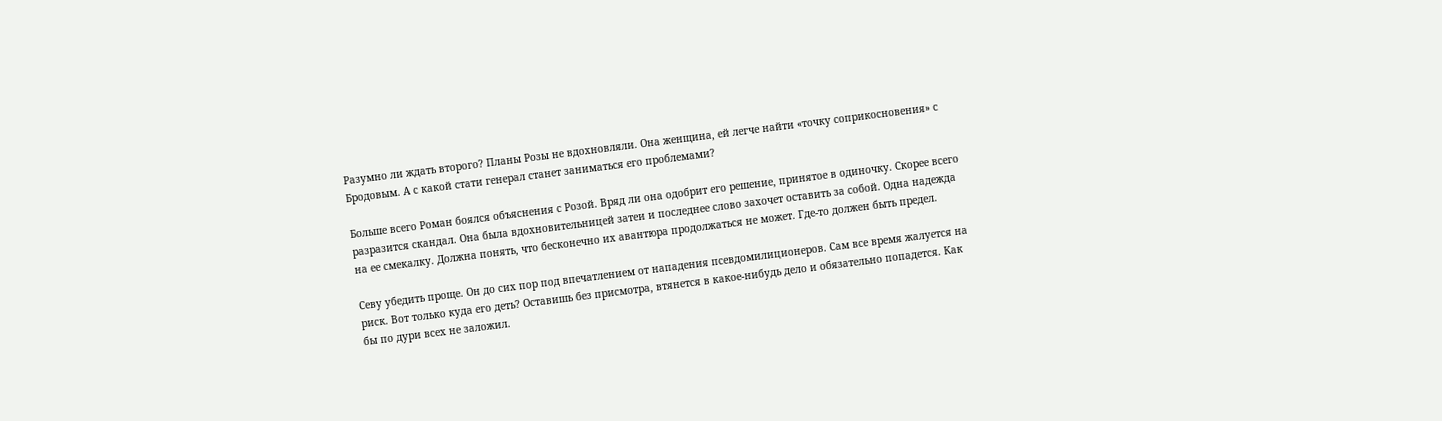Разумно ли ждать второго? Планы Розы не вдохновляли. Она женщина, ей легче найти «точку соприкосновения» с Бродовым. А с какой стати генерал станет заниматься его проблемами?

Больше всего Роман боялся объяснения с Розой. Вряд ли она одобрит его решение, принятое в одиночку. Скорее всего разразится скандал. Она была вдохновительницей затеи и последнее слово захочет оставить за собой. Одна надежда на ее смекалку. Должна понять, что бесконечно их авантюра продолжаться не может. Где-то должен быть предел.

Севу убедить проще. Он до сих пор под впечатлением от нападения псевдомилиционеров. Сам все время жалуется на риск. Вот только куда его деть? Оставишь без присмотра, втянется в какое-нибудь дело и обязательно попадется. Как бы по дури всех не заложил.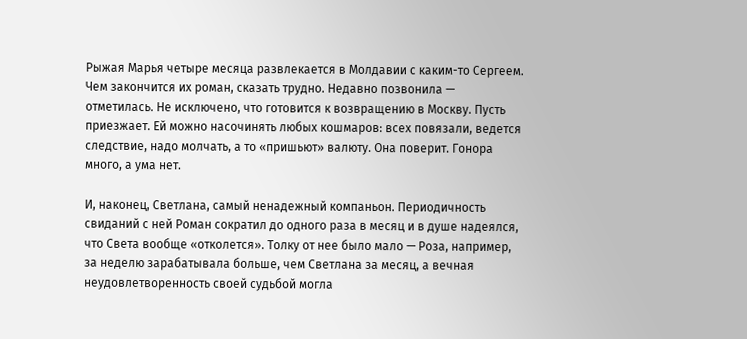Рыжая Марья четыре месяца развлекается в Молдавии с каким-то Сергеем. Чем закончится их роман, сказать трудно. Недавно позвонила — отметилась. Не исключено, что готовится к возвращению в Москву. Пусть приезжает. Ей можно насочинять любых кошмаров: всех повязали, ведется следствие, надо молчать, а то «пришьют» валюту. Она поверит. Гонора много, а ума нет.

И, наконец, Светлана, самый ненадежный компаньон. Периодичность свиданий с ней Роман сократил до одного раза в месяц и в душе надеялся, что Света вообще «отколется». Толку от нее было мало — Роза, например, за неделю зарабатывала больше, чем Светлана за месяц, а вечная неудовлетворенность своей судьбой могла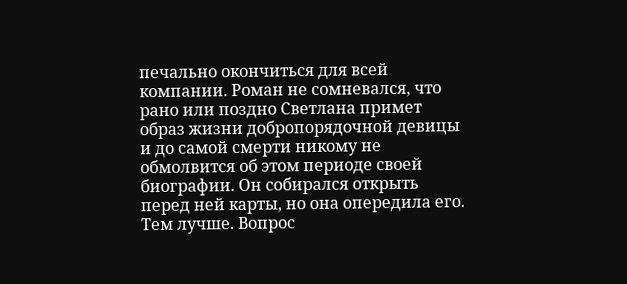печально окончиться для всей компании. Роман не сомневался, что рано или поздно Светлана примет образ жизни добропорядочной девицы и до самой смерти никому не обмолвится об этом периоде своей биографии. Он собирался открыть перед ней карты, но она опередила его. Тем лучше. Вопрос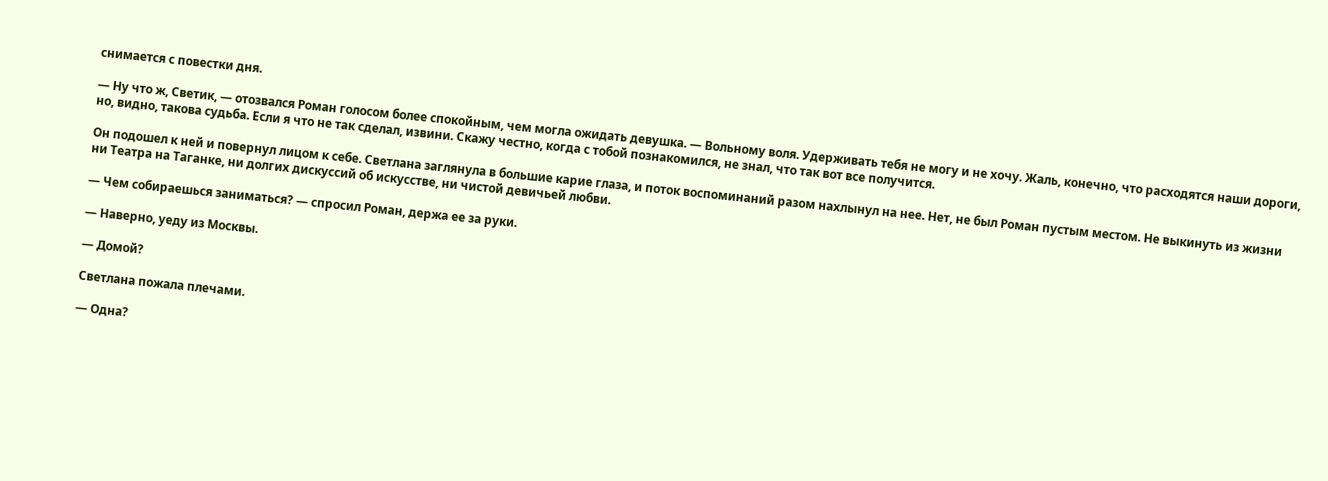снимается с повестки дня.

— Ну что ж, Светик, — отозвался Роман голосом более спокойным, чем могла ожидать девушка. — Вольному воля. Удерживать тебя не могу и не хочу. Жаль, конечно, что расходятся наши дороги, но, видно, такова судьба. Если я что не так сделал, извини. Скажу честно, когда с тобой познакомился, не знал, что так вот все получится.

Он подошел к ней и повернул лицом к себе. Светлана заглянула в большие карие глаза, и поток воспоминаний разом нахлынул на нее. Нет, не был Роман пустым местом. Не выкинуть из жизни ни Театра на Таганке, ни долгих дискуссий об искусстве, ни чистой девичьей любви.

— Чем собираешься заниматься? — спросил Роман, держа ее за руки.

— Наверно, уеду из Москвы.

— Домой?

Светлана пожала плечами.

— Одна?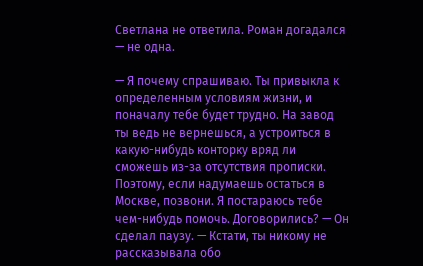Светлана не ответила. Роман догадался — не одна.

— Я почему спрашиваю. Ты привыкла к определенным условиям жизни, и поначалу тебе будет трудно. На завод ты ведь не вернешься, а устроиться в какую-нибудь конторку вряд ли сможешь из-за отсутствия прописки. Поэтому, если надумаешь остаться в Москве, позвони. Я постараюсь тебе чем-нибудь помочь. Договорились? — Он сделал паузу. — Кстати, ты никому не рассказывала обо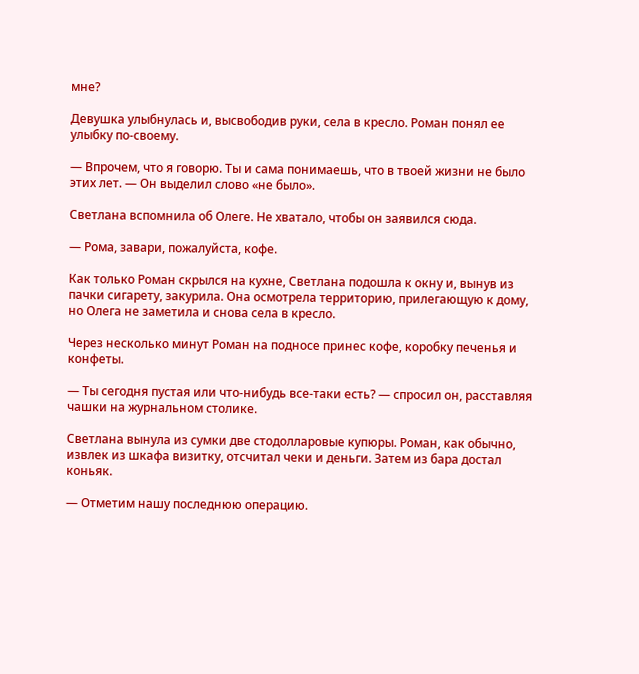мне?

Девушка улыбнулась и, высвободив руки, села в кресло. Роман понял ее улыбку по-своему.

— Впрочем, что я говорю. Ты и сама понимаешь, что в твоей жизни не было этих лет. — Он выделил слово «не было».

Светлана вспомнила об Олеге. Не хватало, чтобы он заявился сюда.

— Рома, завари, пожалуйста, кофе.

Как только Роман скрылся на кухне, Светлана подошла к окну и, вынув из пачки сигарету, закурила. Она осмотрела территорию, прилегающую к дому, но Олега не заметила и снова села в кресло.

Через несколько минут Роман на подносе принес кофе, коробку печенья и конфеты.

— Ты сегодня пустая или что-нибудь все-таки есть? — спросил он, расставляя чашки на журнальном столике.

Светлана вынула из сумки две стодолларовые купюры. Роман, как обычно, извлек из шкафа визитку, отсчитал чеки и деньги. Затем из бара достал коньяк.

— Отметим нашу последнюю операцию.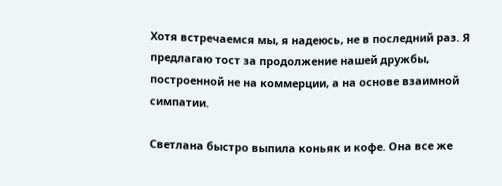Хотя встречаемся мы, я надеюсь, не в последний раз. Я предлагаю тост за продолжение нашей дружбы, построенной не на коммерции, а на основе взаимной симпатии.

Светлана быстро выпила коньяк и кофе. Она все же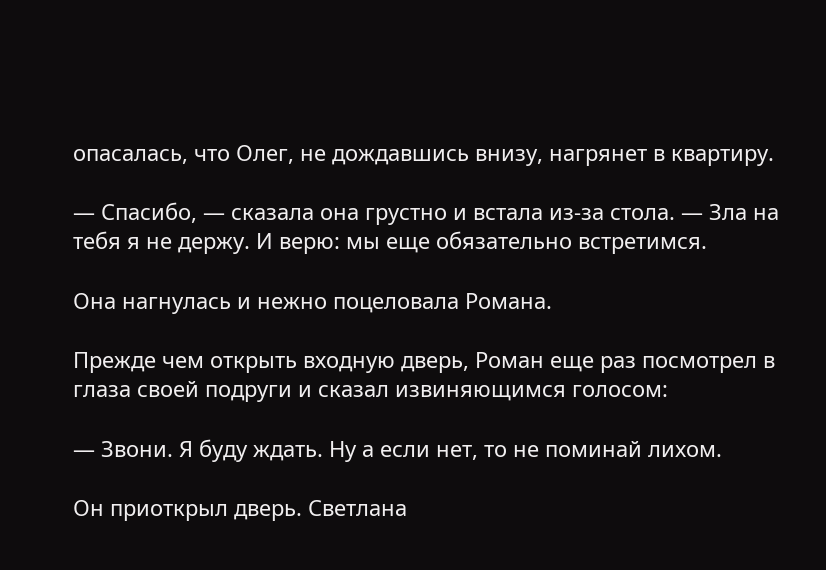опасалась, что Олег, не дождавшись внизу, нагрянет в квартиру.

— Спасибо, — сказала она грустно и встала из-за стола. — Зла на тебя я не держу. И верю: мы еще обязательно встретимся.

Она нагнулась и нежно поцеловала Романа.

Прежде чем открыть входную дверь, Роман еще раз посмотрел в глаза своей подруги и сказал извиняющимся голосом:

— Звони. Я буду ждать. Ну а если нет, то не поминай лихом.

Он приоткрыл дверь. Светлана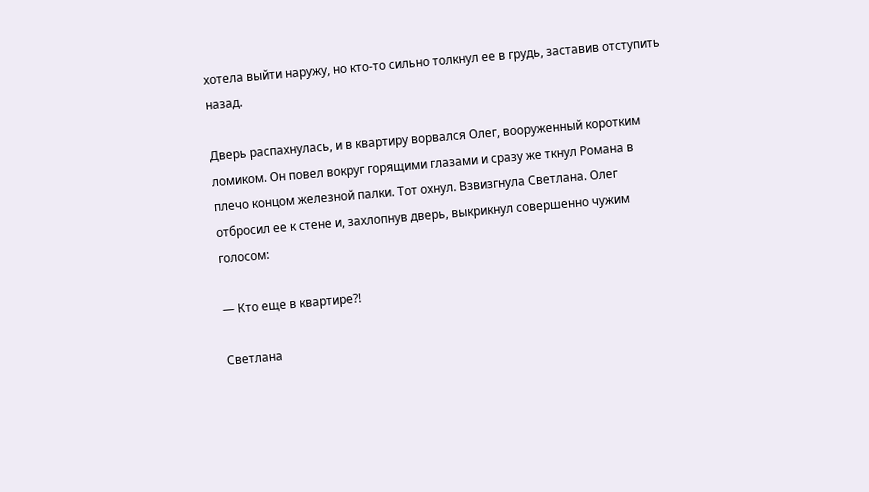хотела выйти наружу, но кто-то сильно толкнул ее в грудь, заставив отступить назад.

Дверь распахнулась, и в квартиру ворвался Олег, вооруженный коротким ломиком. Он повел вокруг горящими глазами и сразу же ткнул Романа в плечо концом железной палки. Тот охнул. Взвизгнула Светлана. Олег отбросил ее к стене и, захлопнув дверь, выкрикнул совершенно чужим голосом:

— Кто еще в квартире?!

Светлана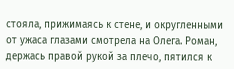стояла, прижимаясь к стене, и округленными от ужаса глазами смотрела на Олега. Роман, держась правой рукой за плечо, пятился к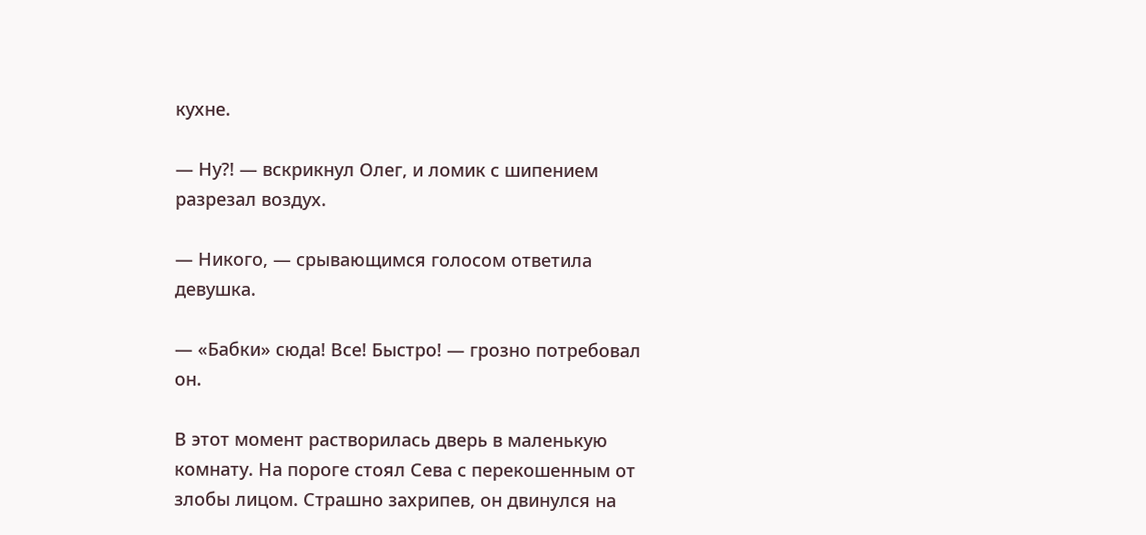кухне.

— Ну?! — вскрикнул Олег, и ломик с шипением разрезал воздух.

— Никого, — срывающимся голосом ответила девушка.

— «Бабки» сюда! Все! Быстро! — грозно потребовал он.

В этот момент растворилась дверь в маленькую комнату. На пороге стоял Сева с перекошенным от злобы лицом. Страшно захрипев, он двинулся на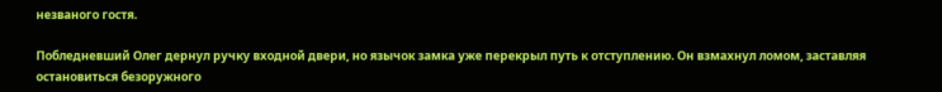незваного гостя.

Побледневший Олег дернул ручку входной двери, но язычок замка уже перекрыл путь к отступлению. Он взмахнул ломом, заставляя остановиться безоружного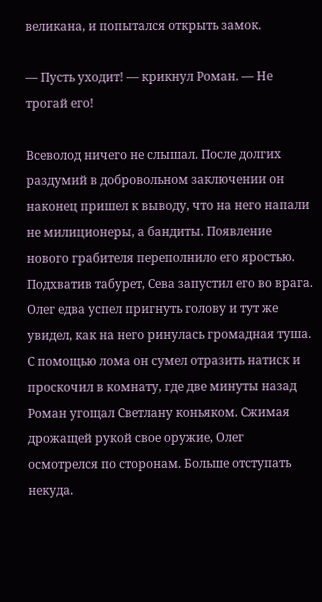великана, и попытался открыть замок.

— Пусть уходит! — крикнул Роман. — Не трогай его!

Всеволод ничего не слышал. После долгих раздумий в добровольном заключении он наконец пришел к выводу, что на него напали не милиционеры, а бандиты. Появление нового грабителя переполнило его яростью. Подхватив табурет, Сева запустил его во врага. Олег едва успел пригнуть голову и тут же увидел, как на него ринулась громадная туша. С помощью лома он сумел отразить натиск и проскочил в комнату, где две минуты назад Роман угощал Светлану коньяком. Сжимая дрожащей рукой свое оружие, Олег осмотрелся по сторонам. Больше отступать некуда.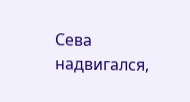Сева надвигался,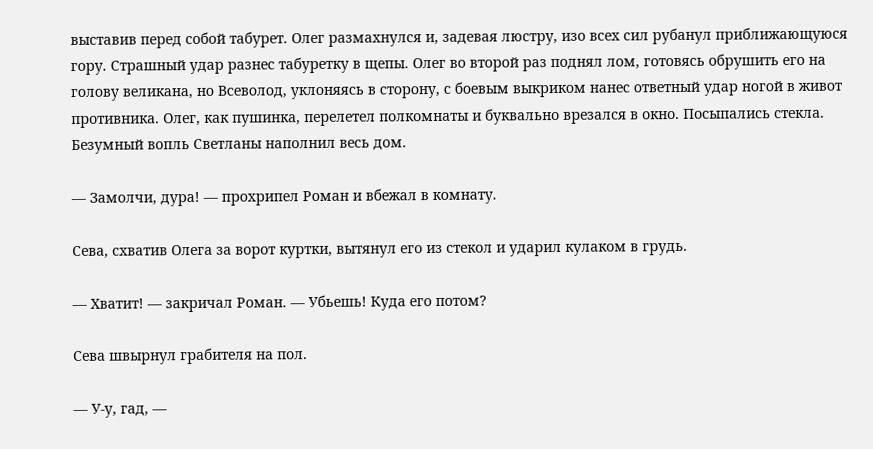выставив перед собой табурет. Олег размахнулся и, задевая люстру, изо всех сил рубанул приближающуюся гору. Страшный удар разнес табуретку в щепы. Олег во второй раз поднял лом, готовясь обрушить его на голову великана, но Всеволод, уклоняясь в сторону, с боевым выкриком нанес ответный удар ногой в живот противника. Олег, как пушинка, перелетел полкомнаты и буквально врезался в окно. Посыпались стекла. Безумный вопль Светланы наполнил весь дом.

— Замолчи, дура! — прохрипел Роман и вбежал в комнату.

Сева, схватив Олега за ворот куртки, вытянул его из стекол и ударил кулаком в грудь.

— Хватит! — закричал Роман. — Убьешь! Куда его потом?

Сева швырнул грабителя на пол.

— У-у, гад, —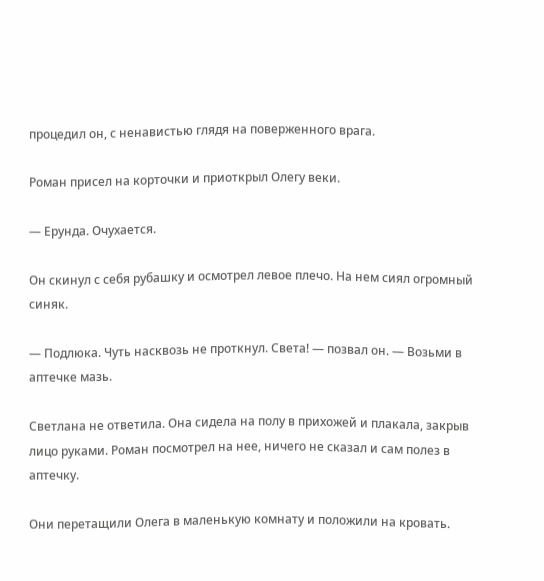процедил он, с ненавистью глядя на поверженного врага.

Роман присел на корточки и приоткрыл Олегу веки.

— Ерунда. Очухается.

Он скинул с себя рубашку и осмотрел левое плечо. На нем сиял огромный синяк.

— Подлюка. Чуть насквозь не проткнул. Света! — позвал он. — Возьми в аптечке мазь.

Светлана не ответила. Она сидела на полу в прихожей и плакала, закрыв лицо руками. Роман посмотрел на нее, ничего не сказал и сам полез в аптечку.

Они перетащили Олега в маленькую комнату и положили на кровать.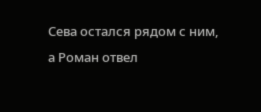Сева остался рядом с ним, а Роман отвел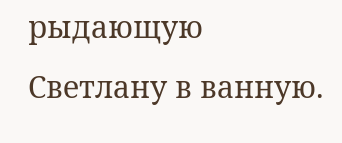рыдающую Светлану в ванную.